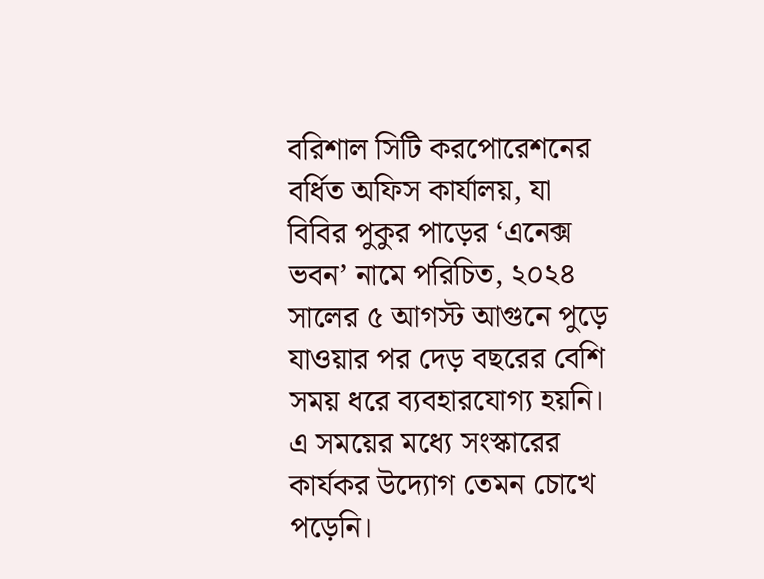বরিশাল সিটি করপোরেশনের বর্ধিত অফিস কার্যালয়, যা বিবির পুকুর পাড়ের ‘এনেক্স ভবন’ নামে পরিচিত, ২০২৪ সালের ৫ আগস্ট আগুনে পুড়ে যাওয়ার পর দেড় বছরের বেশি সময় ধরে ব্যবহারযোগ্য হয়নি। এ সময়ের মধ্যে সংস্কারের কার্যকর উদ্যোগ তেমন চোখে পড়েনি।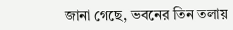জানা গেছে, ভবনের তিন তলায়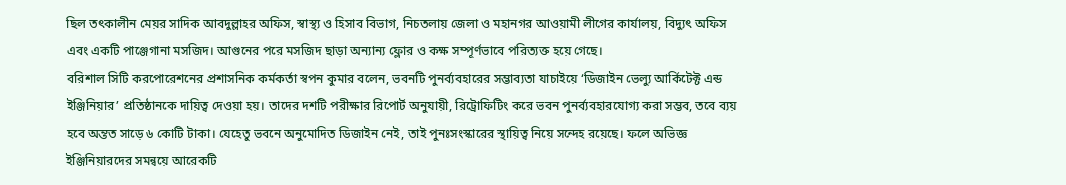ছিল তৎকালীন মেয়র সাদিক আবদুল্লাহর অফিস, স্বাস্থ্য ও হিসাব বিভাগ, নিচতলায় জেলা ও মহানগর আওয়ামী লীগের কার্যালয়, বিদ্যুৎ অফিস এবং একটি পাঞ্জেগানা মসজিদ। আগুনের পরে মসজিদ ছাড়া অন্যান্য ফ্লোর ও কক্ষ সম্পূর্ণভাবে পরিত্যক্ত হয়ে গেছে।
বরিশাল সিটি করপোরেশনের প্রশাসনিক কর্মকর্তা স্বপন কুমার বলেন, ভবনটি পুনর্ব্যবহারের সম্ভাব্যতা যাচাইয়ে ‘ডিজাইন ভেল্যু আর্কিটেক্ট এন্ড ইঞ্জিনিয়ার’ প্রতিষ্ঠানকে দায়িত্ব দেওয়া হয়। তাদের দশটি পরীক্ষার রিপোর্ট অনুযায়ী, রিট্রোফিটিং করে ভবন পুনর্ব্যবহারযোগ্য করা সম্ভব, তবে ব্যয় হবে অন্তত সাড়ে ৬ কোটি টাকা। যেহেতু ভবনে অনুমোদিত ডিজাইন নেই, তাই পুনঃসংস্কারের স্থায়িত্ব নিয়ে সন্দেহ রয়েছে। ফলে অভিজ্ঞ ইঞ্জিনিয়ারদের সমন্বয়ে আরেকটি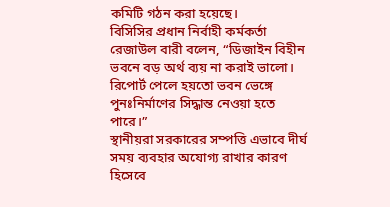কমিটি গঠন করা হয়েছে।
বিসিসির প্রধান নির্বাহী কর্মকর্তা রেজাউল বারী বলেন, “ডিজাইন বিহীন ভবনে বড় অর্থ ব্যয় না করাই ভালো। রিপোর্ট পেলে হয়তো ভবন ভেঙ্গে পুনঃনির্মাণের সিদ্ধান্ত নেওয়া হতে পারে।”
স্থানীয়রা সরকারের সম্পত্তি এভাবে দীর্ঘ সময় ব্যবহার অযোগ্য রাখার কারণ হিসেবে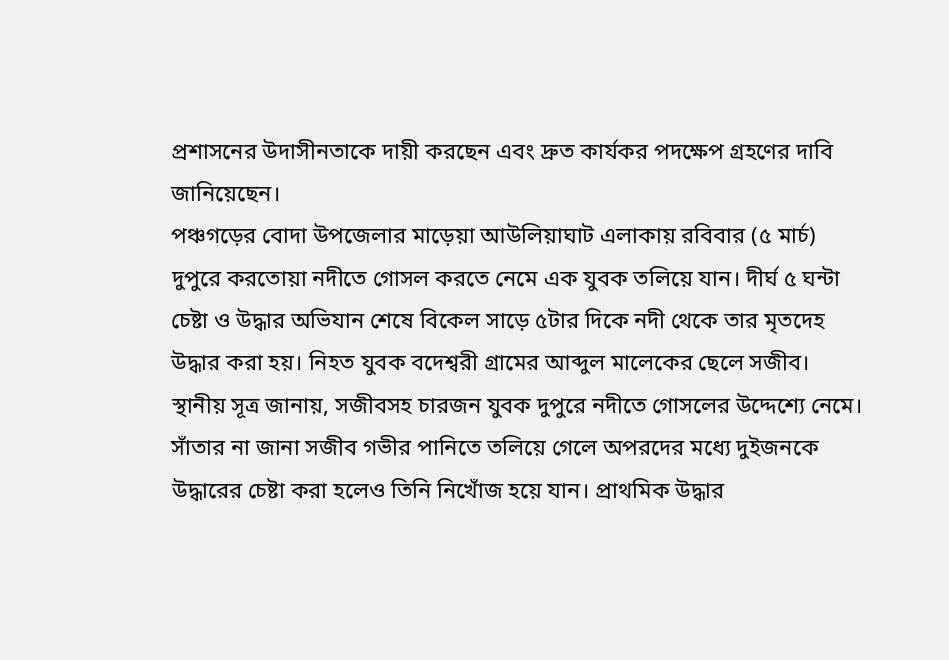প্রশাসনের উদাসীনতাকে দায়ী করছেন এবং দ্রুত কার্যকর পদক্ষেপ গ্রহণের দাবি জানিয়েছেন।
পঞ্চগড়ের বোদা উপজেলার মাড়েয়া আউলিয়াঘাট এলাকায় রবিবার (৫ মার্চ) দুপুরে করতোয়া নদীতে গোসল করতে নেমে এক যুবক তলিয়ে যান। দীর্ঘ ৫ ঘন্টা চেষ্টা ও উদ্ধার অভিযান শেষে বিকেল সাড়ে ৫টার দিকে নদী থেকে তার মৃতদেহ উদ্ধার করা হয়। নিহত যুবক বদেশ্বরী গ্রামের আব্দুল মালেকের ছেলে সজীব। স্থানীয় সূত্র জানায়, সজীবসহ চারজন যুবক দুপুরে নদীতে গোসলের উদ্দেশ্যে নেমে। সাঁতার না জানা সজীব গভীর পানিতে তলিয়ে গেলে অপরদের মধ্যে দুইজনকে উদ্ধারের চেষ্টা করা হলেও তিনি নিখোঁজ হয়ে যান। প্রাথমিক উদ্ধার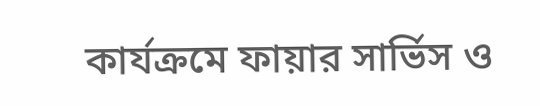কার্যক্রমে ফায়ার সার্ভিস ও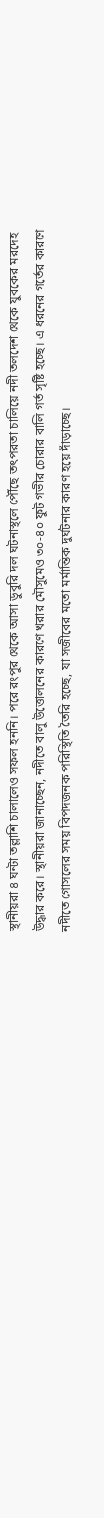স্থানীয়রা ৪ ঘন্টা তল্লাশি চালালেও সফল হননি। পরে রংপুর থেকে আসা ডুবুরি দল ঘটনাস্থলে পৌঁছে তৎপরতা চালিয়ে নদী তলদেশ থেকে যুবকের মরদেহ উদ্ধার করে। স্থানীয়রা জানাচ্ছেন, নদীতে বালু উত্তোলনের কারণে খরার মৌসুমেও ৩০-৪০ ফুট গভীর চোরার বালি গর্ত সৃষ্টি হচ্ছে। এ ধরনের গর্তের কারণে নদীতে গোসলের সময় বিপদজনক পরিস্থিতি তৈরি হচ্ছে, যা সজীবের মতো মর্মান্তিক দুর্ঘটনার কারণ হয়ে দাঁড়াচ্ছে।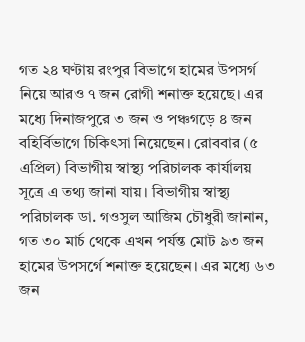গত ২৪ ঘণ্টায় রংপুর বিভাগে হামের উপসর্গ নিয়ে আরও ৭ জন রোগী শনাক্ত হয়েছে। এর মধ্যে দিনাজপুরে ৩ জন ও পঞ্চগড়ে ৪ জন বহির্বিভাগে চিকিৎসা নিয়েছেন। রোববার (৫ এপ্রিল) বিভাগীয় স্বাস্থ্য পরিচালক কার্যালয় সূত্রে এ তথ্য জানা যায়। বিভাগীয় স্বাস্থ্য পরিচালক ডা. গওসুল আজিম চৌধুরী জানান, গত ৩০ মার্চ থেকে এখন পর্যন্ত মোট ৯৩ জন হামের উপসর্গে শনাক্ত হয়েছেন। এর মধ্যে ৬৩ জন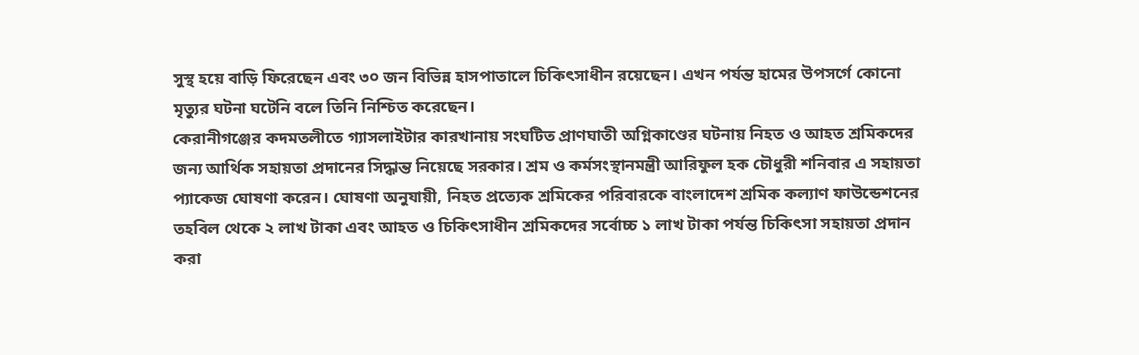সুস্থ হয়ে বাড়ি ফিরেছেন এবং ৩০ জন বিভিন্ন হাসপাতালে চিকিৎসাধীন রয়েছেন। এখন পর্যন্ত হামের উপসর্গে কোনো মৃত্যুর ঘটনা ঘটেনি বলে তিনি নিশ্চিত করেছেন।
কেরানীগঞ্জের কদমতলীতে গ্যাসলাইটার কারখানায় সংঘটিত প্রাণঘাতী অগ্নিকাণ্ডের ঘটনায় নিহত ও আহত শ্রমিকদের জন্য আর্থিক সহায়তা প্রদানের সিদ্ধান্ত নিয়েছে সরকার। শ্রম ও কর্মসংস্থানমন্ত্রী আরিফুল হক চৌধুরী শনিবার এ সহায়তা প্যাকেজ ঘোষণা করেন। ঘোষণা অনুযায়ী, নিহত প্রত্যেক শ্রমিকের পরিবারকে বাংলাদেশ শ্রমিক কল্যাণ ফাউন্ডেশনের তহবিল থেকে ২ লাখ টাকা এবং আহত ও চিকিৎসাধীন শ্রমিকদের সর্বোচ্চ ১ লাখ টাকা পর্যন্ত চিকিৎসা সহায়তা প্রদান করা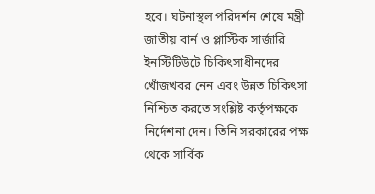হবে। ঘটনাস্থল পরিদর্শন শেষে মন্ত্রী জাতীয় বার্ন ও প্লাস্টিক সার্জারি ইনস্টিটিউটে চিকিৎসাধীনদের খোঁজখবর নেন এবং উন্নত চিকিৎসা নিশ্চিত করতে সংশ্লিষ্ট কর্তৃপক্ষকে নির্দেশনা দেন। তিনি সরকারের পক্ষ থেকে সার্বিক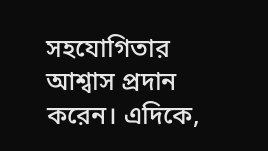সহযোগিতার আশ্বাস প্রদান করেন। এদিকে,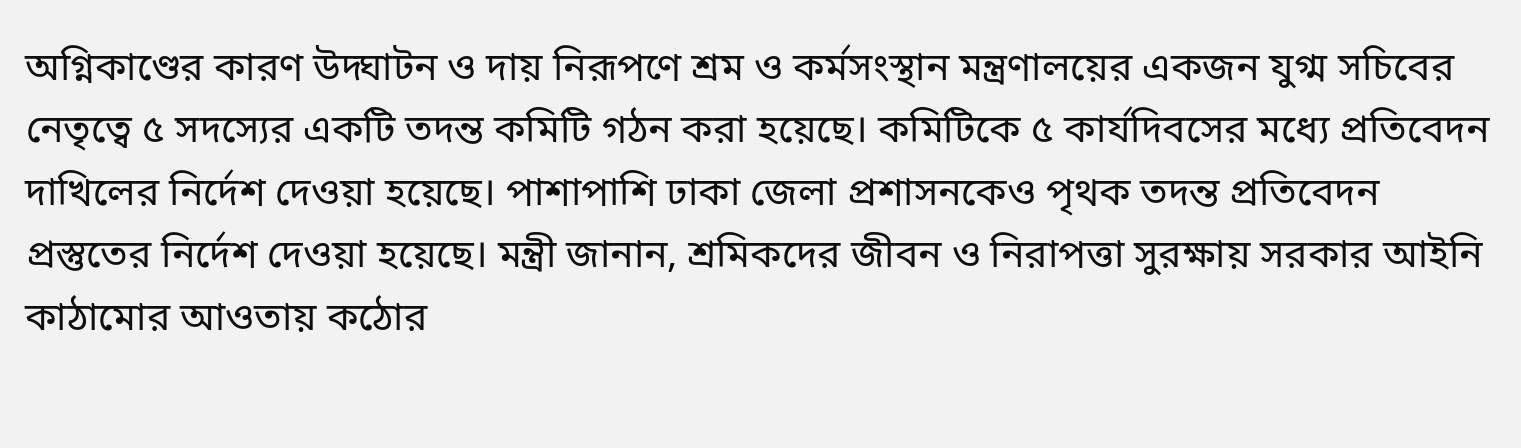অগ্নিকাণ্ডের কারণ উদ্ঘাটন ও দায় নিরূপণে শ্রম ও কর্মসংস্থান মন্ত্রণালয়ের একজন যুগ্ম সচিবের নেতৃত্বে ৫ সদস্যের একটি তদন্ত কমিটি গঠন করা হয়েছে। কমিটিকে ৫ কার্যদিবসের মধ্যে প্রতিবেদন দাখিলের নির্দেশ দেওয়া হয়েছে। পাশাপাশি ঢাকা জেলা প্রশাসনকেও পৃথক তদন্ত প্রতিবেদন প্রস্তুতের নির্দেশ দেওয়া হয়েছে। মন্ত্রী জানান, শ্রমিকদের জীবন ও নিরাপত্তা সুরক্ষায় সরকার আইনি কাঠামোর আওতায় কঠোর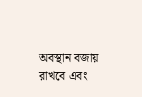অবস্থান বজায় রাখবে এবং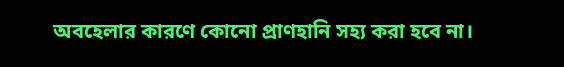অবহেলার কারণে কোনো প্রাণহানি সহ্য করা হবে না।